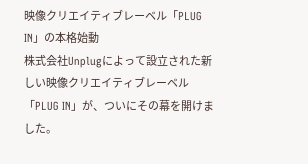映像クリエイティブレーベル「PLUG IN」の本格始動
株式会社Unplugによって設立された新しい映像クリエイティブレーベル「PLUG IN」が、ついにその幕を開けました。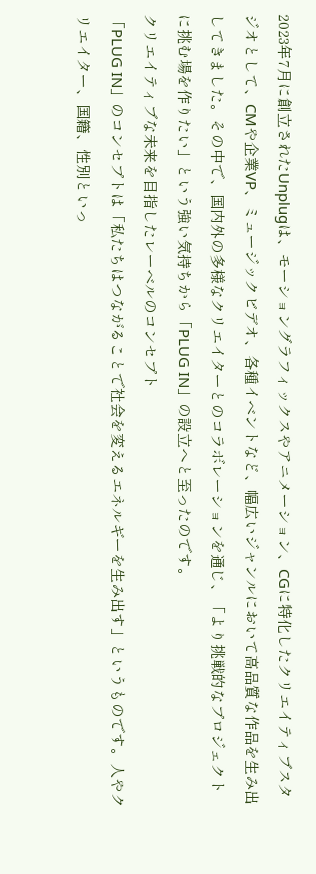2023年7月に創立されたUnplugは、モーショングラフィックスやアニメーション、CGに特化したクリエイティブスタジオとして、CMや企業VP、ミュージックビデオ、各種イベントなど、幅広いジャンルにおいて高品質な作品を生み出してきました。その中で、国内外の多様なクリエイターとのコラボレーションを通じ、「より挑戦的なプロジェクトに挑む場を作りたい」という強い気持ちから「PLUG IN」の設立へと至ったのです。
クリエイティブな未来を目指したレーベルのコンセプト
「PLUG IN」のコンセプトは「私たちはつながることで社会を変えるエネルギーを生み出す」というものです。人やクリエイター、国籍、性別といっ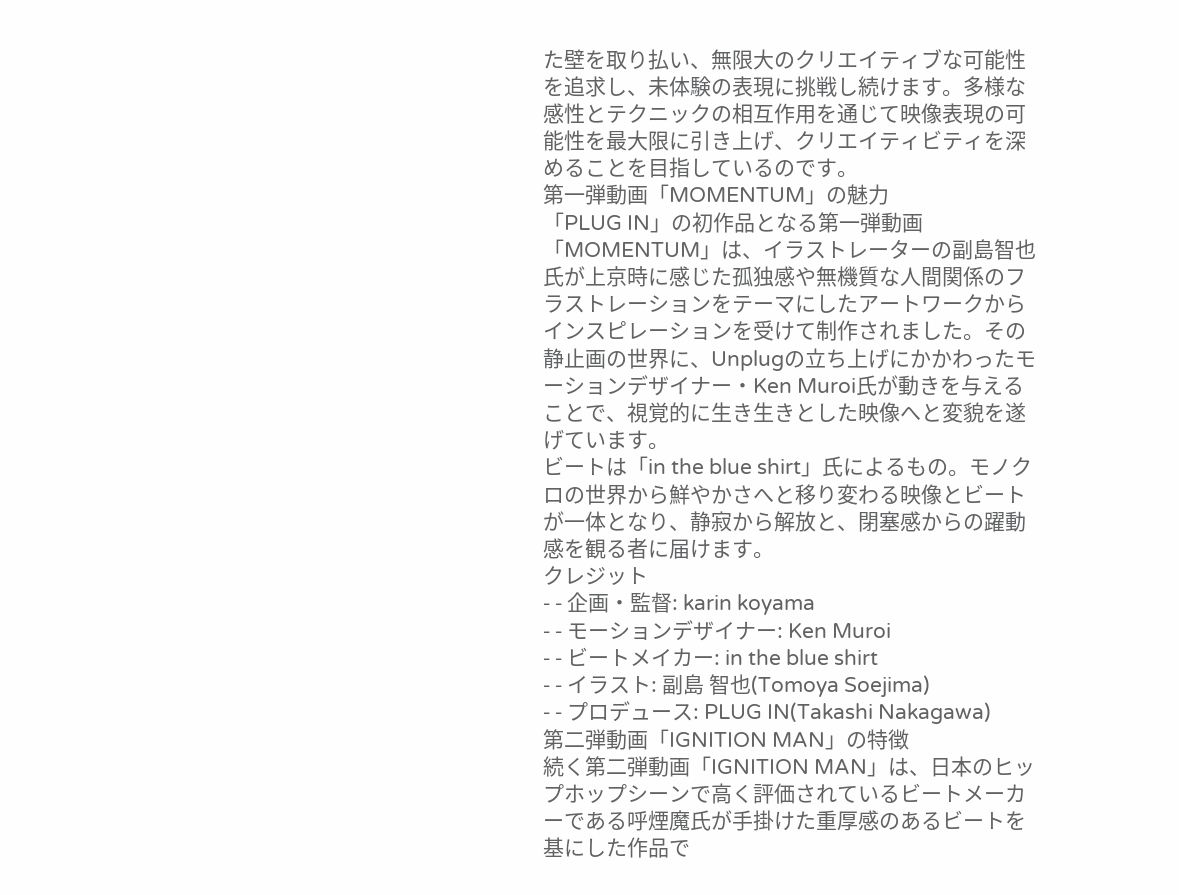た壁を取り払い、無限大のクリエイティブな可能性を追求し、未体験の表現に挑戦し続けます。多様な感性とテクニックの相互作用を通じて映像表現の可能性を最大限に引き上げ、クリエイティビティを深めることを目指しているのです。
第一弾動画「MOMENTUM」の魅力
「PLUG IN」の初作品となる第一弾動画「MOMENTUM」は、イラストレーターの副島智也氏が上京時に感じた孤独感や無機質な人間関係のフラストレーションをテーマにしたアートワークからインスピレーションを受けて制作されました。その静止画の世界に、Unplugの立ち上げにかかわったモーションデザイナー・Ken Muroi氏が動きを与えることで、視覚的に生き生きとした映像へと変貌を遂げています。
ビートは「in the blue shirt」氏によるもの。モノクロの世界から鮮やかさへと移り変わる映像とビートが一体となり、静寂から解放と、閉塞感からの躍動感を観る者に届けます。
クレジット
- - 企画・監督: karin koyama
- - モーションデザイナー: Ken Muroi
- - ビートメイカー: in the blue shirt
- - イラスト: 副島 智也(Tomoya Soejima)
- - プロデュース: PLUG IN(Takashi Nakagawa)
第二弾動画「IGNITION MAN」の特徴
続く第二弾動画「IGNITION MAN」は、日本のヒップホップシーンで高く評価されているビートメーカーである呼煙魔氏が手掛けた重厚感のあるビートを基にした作品で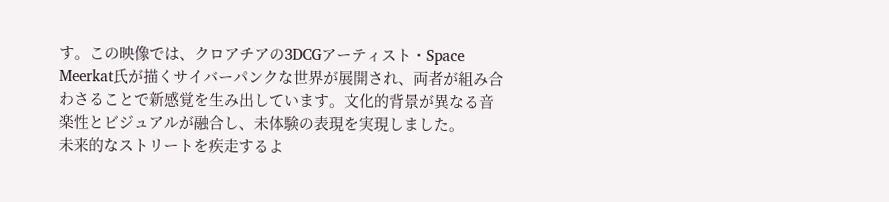す。この映像では、クロアチアの3DCGアーティスト・Space Meerkat氏が描くサイバーパンクな世界が展開され、両者が組み合わさることで新感覚を生み出しています。文化的背景が異なる音楽性とビジュアルが融合し、未体験の表現を実現しました。
未来的なストリートを疾走するよ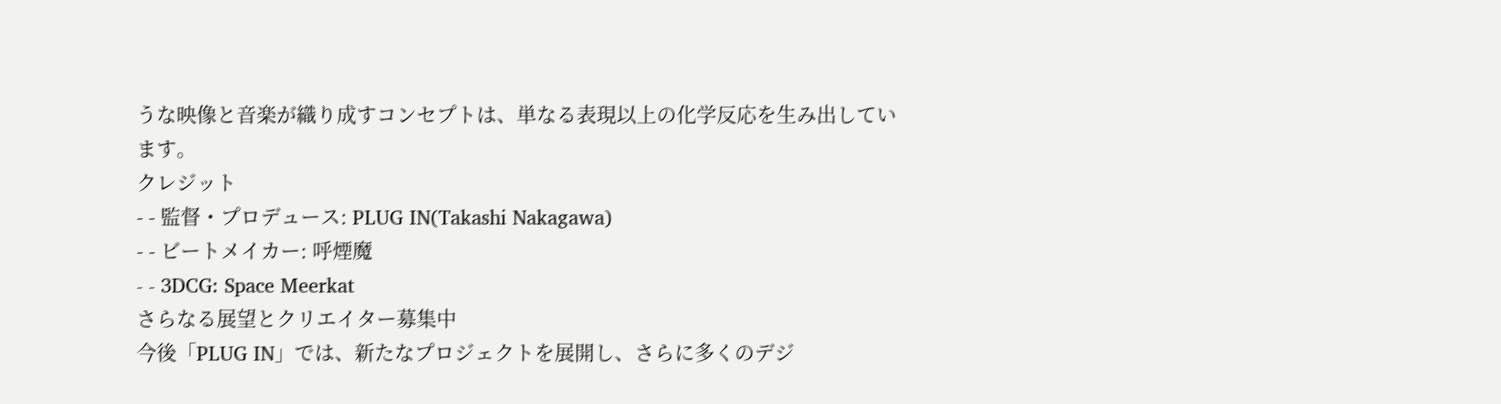うな映像と音楽が織り成すコンセプトは、単なる表現以上の化学反応を生み出しています。
クレジット
- - 監督・プロデュース: PLUG IN(Takashi Nakagawa)
- - ビートメイカー: 呼煙魔
- - 3DCG: Space Meerkat
さらなる展望とクリエイター募集中
今後「PLUG IN」では、新たなプロジェクトを展開し、さらに多くのデジ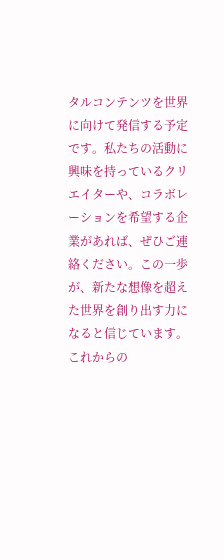タルコンテンツを世界に向けて発信する予定です。私たちの活動に興味を持っているクリエイターや、コラボレーションを希望する企業があれば、ぜひご連絡ください。この一歩が、新たな想像を超えた世界を創り出す力になると信じています。これからの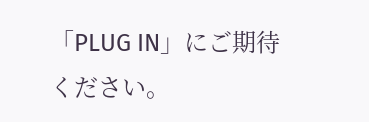「PLUG IN」にご期待ください。